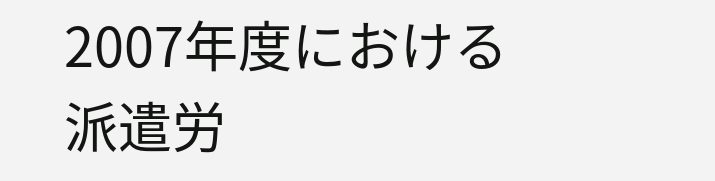2007年度における派遣労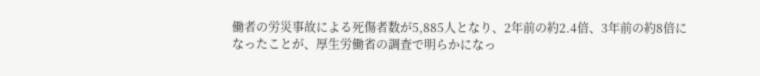働者の労災事故による死傷者数が5,885人となり、2年前の約2.4倍、3年前の約8倍になったことが、厚生労働省の調査で明らかになっ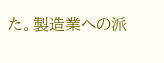た。製造業への派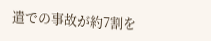遣での事故が約7割を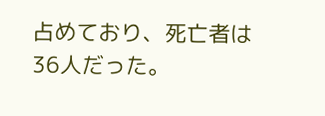占めており、死亡者は36人だった。